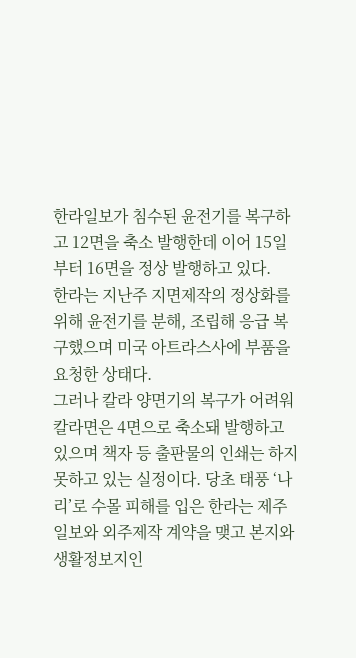한라일보가 침수된 윤전기를 복구하고 12면을 축소 발행한데 이어 15일부터 16면을 정상 발행하고 있다.
한라는 지난주 지면제작의 정상화를 위해 윤전기를 분해, 조립해 응급 복구했으며 미국 아트라스사에 부품을 요청한 상태다.
그러나 칼라 양면기의 복구가 어려워 칼라면은 4면으로 축소돼 발행하고 있으며 책자 등 출판물의 인쇄는 하지 못하고 있는 실정이다. 당초 태풍 ‘나리’로 수몰 피해를 입은 한라는 제주일보와 외주제작 계약을 맺고 본지와 생활정보지인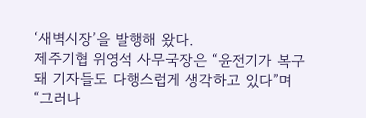‘새벽시장’을 발행해 왔다.
제주기협 위영석 사무국장은 “윤전기가 복구돼 기자들도 다행스럽게 생각하고 있다”며 “그러나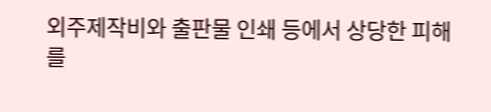외주제작비와 출판물 인쇄 등에서 상당한 피해를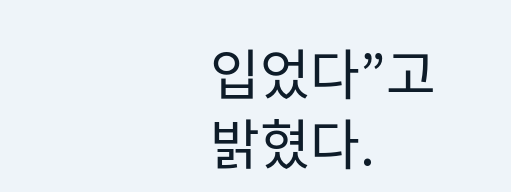입었다”고 밝혔다.